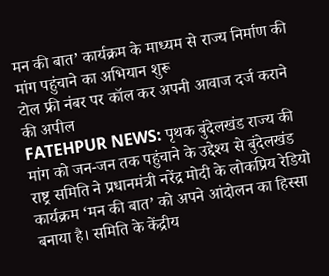मन की बात’ कार्यक्रम के माध्यम से राज्य निर्माण की मांग पहुंचाने का अभियान शुरू
टोल फ्री नंबर पर कॉल कर अपनी आवाज दर्ज कराने की अपील
FATEHPUR NEWS: पृथक बुंदेलखंड राज्य की मांग को जन-जन तक पहुंचाने के उद्देश्य से बुंदेलखंड राष्ट्र समिति ने प्रधानमंत्री नरेंद्र मोदी के लोकप्रिय रेडियो कार्यक्रम ‘मन की बात’ को अपने आंदोलन का हिस्सा बनाया है। समिति के केंद्रीय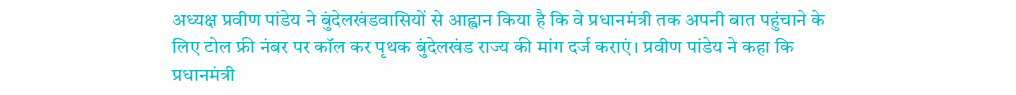अध्यक्ष प्रवीण पांडेय ने बुंदेलखंडवासियों से आह्वान किया है कि वे प्रधानमंत्री तक अपनी बात पहुंचाने के लिए टोल फ्री नंबर पर कॉल कर पृथक बुंदेलखंड राज्य की मांग दर्ज कराएं। प्रवीण पांडेय ने कहा कि प्रधानमंत्री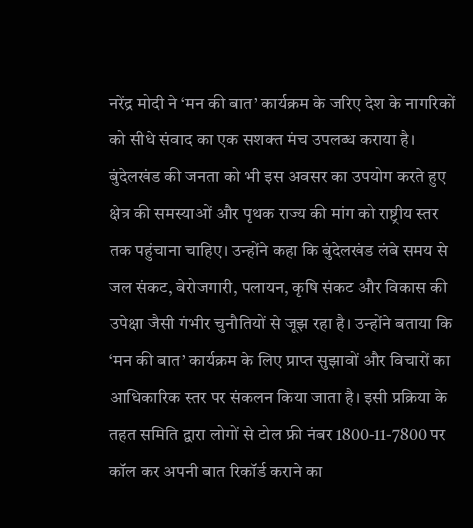नरेंद्र मोदी ने ‘मन की बात’ कार्यक्रम के जरिए देश के नागरिकों को सीधे संवाद का एक सशक्त मंच उपलब्ध कराया है। बुंदेलखंड की जनता को भी इस अवसर का उपयोग करते हुए क्षेत्र की समस्याओं और पृथक राज्य की मांग को राष्ट्रीय स्तर तक पहुंचाना चाहिए। उन्होंने कहा कि बुंदेलखंड लंबे समय से जल संकट, बेरोजगारी, पलायन, कृषि संकट और विकास की उपेक्षा जैसी गंभीर चुनौतियों से जूझ रहा है। उन्होंने बताया कि ‘मन की बात’ कार्यक्रम के लिए प्राप्त सुझावों और विचारों का आधिकारिक स्तर पर संकलन किया जाता है। इसी प्रक्रिया के तहत समिति द्वारा लोगों से टोल फ्री नंबर 1800-11-7800 पर कॉल कर अपनी बात रिकॉर्ड कराने का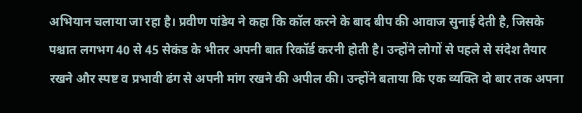अभियान चलाया जा रहा है। प्रवीण पांडेय ने कहा कि कॉल करने के बाद बीप की आवाज सुनाई देती है, जिसके पश्चात लगभग 40 से 45 सेकंड के भीतर अपनी बात रिकॉर्ड करनी होती है। उन्होंने लोगों से पहले से संदेश तैयार रखने और स्पष्ट व प्रभावी ढंग से अपनी मांग रखने की अपील की। उन्होंने बताया कि एक व्यक्ति दो बार तक अपना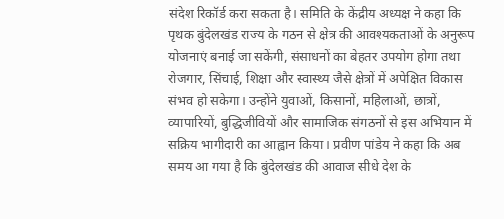संदेश रिकॉर्ड करा सकता है। समिति के केंद्रीय अध्यक्ष ने कहा कि पृथक बुंदेलखंड राज्य के गठन से क्षेत्र की आवश्यकताओं के अनुरूप योजनाएं बनाई जा सकेंगी, संसाधनों का बेहतर उपयोग होगा तथा रोजगार, सिंचाई, शिक्षा और स्वास्थ्य जैसे क्षेत्रों में अपेक्षित विकास संभव हो सकेगा। उन्होंने युवाओं, किसानों, महिलाओं, छात्रों, व्यापारियों, बुद्धिजीवियों और सामाजिक संगठनों से इस अभियान में सक्रिय भागीदारी का आह्वान किया। प्रवीण पांडेय ने कहा कि अब समय आ गया है कि बुंदेलखंड की आवाज सीधे देश के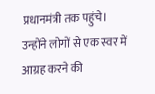प्रधानमंत्री तक पहुंचे। उन्होंने लोगों से एक स्वर में आग्रह करने की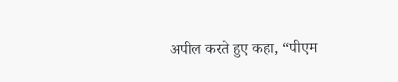अपील करते हुए कहा, “पीएम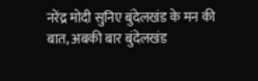नरेंद्र मोदी सुनिए बुंदेलखंड के मन की बात, अबकी बार बुंदेलखंड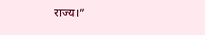राज्य।”